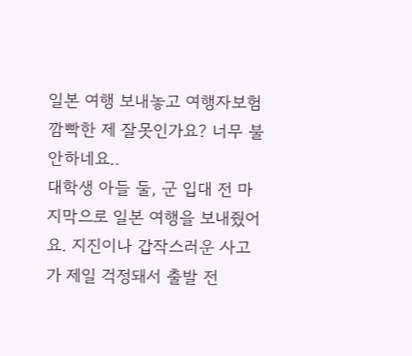일본 여행 보내놓고 여행자보험 깜빡한 제 잘못인가요? 너무 불안하네요..
대학생 아들 둘, 군 입대 전 마지막으로 일본 여행을 보내줬어요. 지진이나 갑작스러운 사고가 제일 걱정돼서 출발 전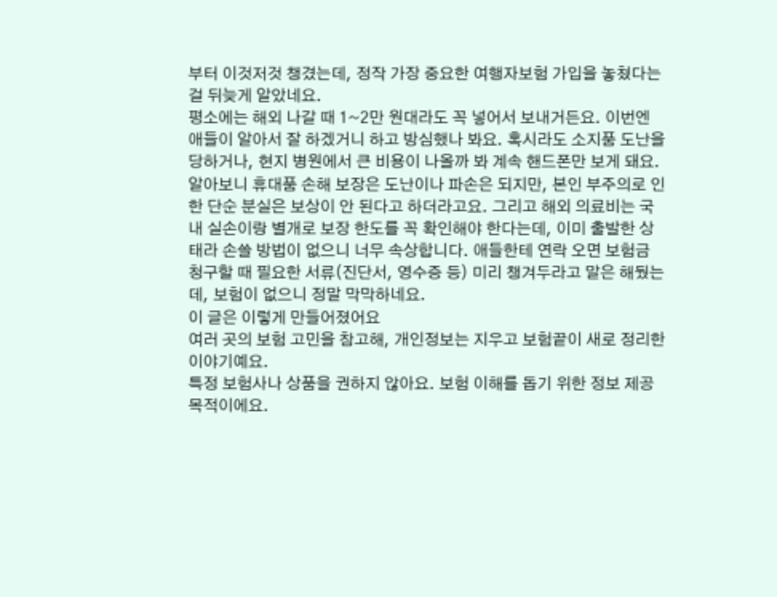부터 이것저것 챙겼는데, 정작 가장 중요한 여행자보험 가입을 놓쳤다는 걸 뒤늦게 알았네요.
평소에는 해외 나갈 때 1~2만 원대라도 꼭 넣어서 보내거든요. 이번엔 애들이 알아서 잘 하겠거니 하고 방심했나 봐요. 혹시라도 소지품 도난을 당하거나, 현지 병원에서 큰 비용이 나올까 봐 계속 핸드폰만 보게 돼요.
알아보니 휴대품 손해 보장은 도난이나 파손은 되지만, 본인 부주의로 인한 단순 분실은 보상이 안 된다고 하더라고요. 그리고 해외 의료비는 국내 실손이랑 별개로 보장 한도를 꼭 확인해야 한다는데, 이미 출발한 상태라 손쓸 방법이 없으니 너무 속상합니다. 애들한테 연락 오면 보험금 청구할 때 필요한 서류(진단서, 영수증 등) 미리 챙겨두라고 말은 해뒀는데, 보험이 없으니 정말 막막하네요.
이 글은 이렇게 만들어졌어요
여러 곳의 보험 고민을 참고해, 개인정보는 지우고 보험끝이 새로 정리한 이야기예요.
특정 보험사나 상품을 권하지 않아요. 보험 이해를 돕기 위한 정보 제공 목적이에요.